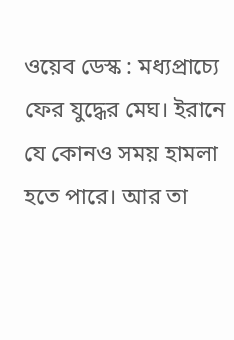ওয়েব ডেস্ক : মধ্যপ্রাচ্যে ফের যুদ্ধের মেঘ। ইরানে যে কোনও সময় হামলা হতে পারে। আর তা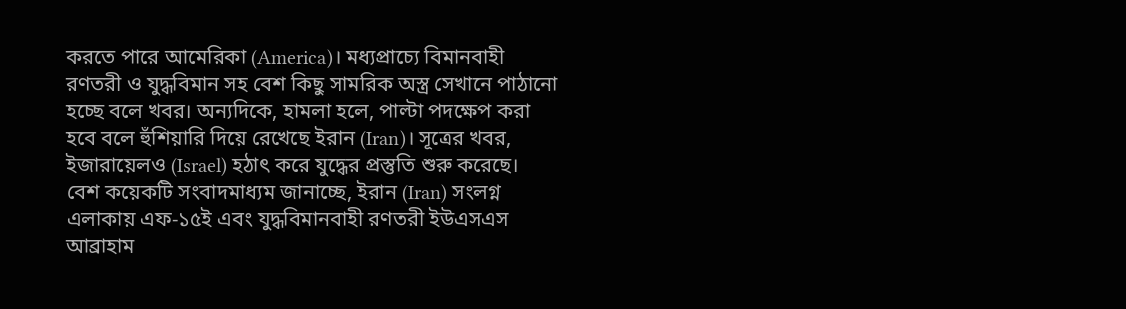করতে পারে আমেরিকা (America)। মধ্যপ্রাচ্যে বিমানবাহী রণতরী ও যুদ্ধবিমান সহ বেশ কিছু সামরিক অস্ত্র সেখানে পাঠানো হচ্ছে বলে খবর। অন্যদিকে, হামলা হলে, পাল্টা পদক্ষেপ করা হবে বলে হুঁশিয়ারি দিয়ে রেখেছে ইরান (Iran)। সূত্রের খবর, ইজারায়েলও (Israel) হঠাৎ করে যুদ্ধের প্রস্তুতি শুরু করেছে।
বেশ কয়েকটি সংবাদমাধ্যম জানাচ্ছে, ইরান (Iran) সংলগ্ন এলাকায় এফ-১৫ই এবং যুদ্ধবিমানবাহী রণতরী ইউএসএস আব্রাহাম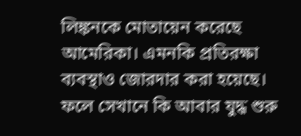লিঙ্কনকে মোতায়েন করেছে আমেরিকা। এমনকি প্রতিরক্ষা ব্যবস্থাও জোরদার করা হয়েছে। ফলে সেখানে কি আবার যুদ্ধ শুরু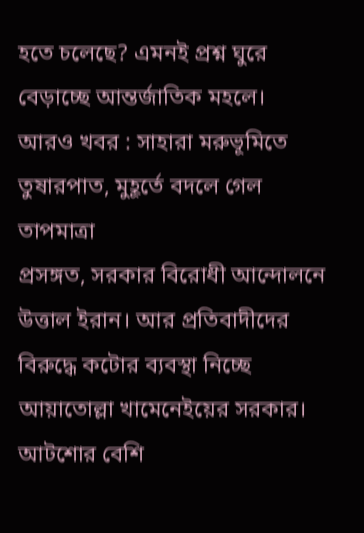হতে চলেছে? এমনই প্রশ্ন ঘুরে বেড়াচ্ছে আন্তর্জাতিক মহলে।
আরও খবর : সাহারা মরুভূমিতে তুষারপাত, মুহূর্তে বদলে গেল তাপমাত্রা
প্রসঙ্গত, সরকার বিরোধী আন্দোলনে উত্তাল ইরান। আর প্রতিবাদীদের বিরুদ্ধে কটোর ব্যবস্থা নিচ্ছে আয়াতোল্লা খামেনেইয়ের সরকার। আটশোর বেশি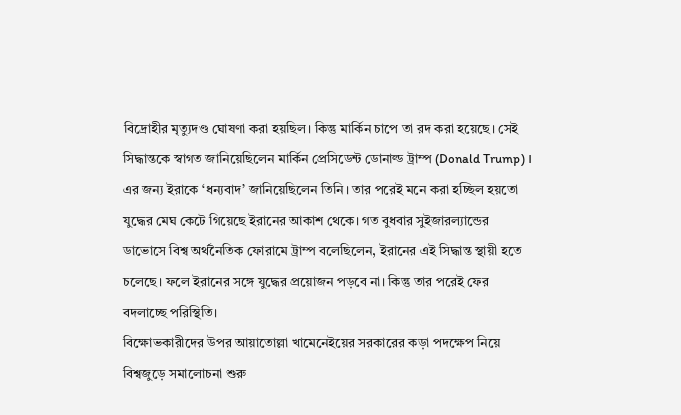বিদ্রোহীর মৃত্যুদণ্ড ঘোষণা করা হয়ছিল। কিন্তু মার্কিন চাপে তা রদ করা হয়েছে। সেই সিদ্ধান্তকে স্বাগত জানিয়েছিলেন মার্কিন প্রেসিডেন্ট ডোনাল্ড ট্রাম্প (Donald Trump)। এর জন্য ইরাকে ‘ধন্যবাদ’ জানিয়েছিলেন তিনি। তার পরেই মনে করা হচ্ছিল হয়তো যুদ্ধের মেঘ কেটে গিয়েছে ইরানের আকাশ থেকে। গত বুধবার সুইজারল্যান্ডের ডাভোসে বিশ্ব অর্থনৈতিক ফোরামে ট্রাম্প বলেছিলেন, ইরানের এই সিদ্ধান্ত স্থায়ী হতে চলেছে। ফলে ইরানের সঙ্গে যুদ্ধের প্রয়োজন পড়বে না। কিন্তু তার পরেই ফের বদলাচ্ছে পরিস্থিতি।
বিক্ষোভকারীদের উপর আয়াতোল্লা খামেনেইয়ের সরকারের কড়া পদক্ষেপ নিয়ে বিশ্বজুড়ে সমালোচনা শুরু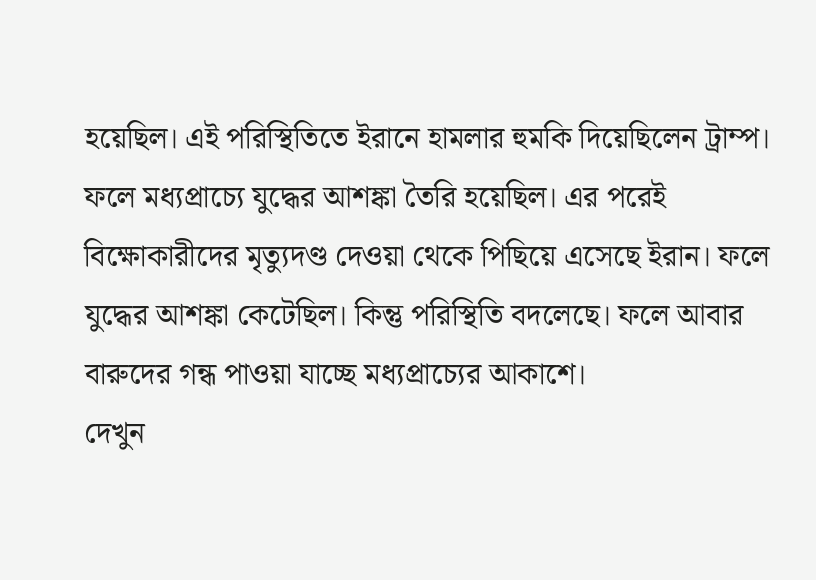হয়েছিল। এই পরিস্থিতিতে ইরানে হামলার হুমকি দিয়েছিলেন ট্রাম্প। ফলে মধ্যপ্রাচ্যে যুদ্ধের আশঙ্কা তৈরি হয়েছিল। এর পরেই বিক্ষোকারীদের মৃত্যুদণ্ড দেওয়া থেকে পিছিয়ে এসেছে ইরান। ফলে যুদ্ধের আশঙ্কা কেটেছিল। কিন্তু পরিস্থিতি বদলেছে। ফলে আবার বারুদের গন্ধ পাওয়া যাচ্ছে মধ্যপ্রাচ্যের আকাশে।
দেখুন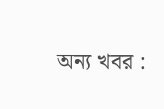অন্য খবর :